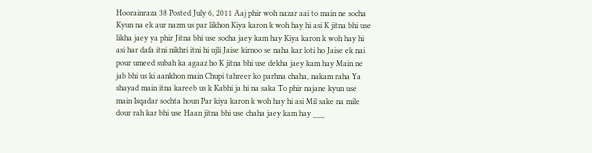Hoorainraza 38 Posted July 6, 2011 Aaj phir woh nazar aai to main ne socha Kyun na ek aur nazm us par likhon Kiya karon k woh hay hi asi K jitna bhi use likha jaey ya phir Jitna bhi use socha jaey kam hay Kiya karon k woh hay hi asi har dafa itni nikhri itni hi ujli Jaise kirnoo se naha kar loti ho Jaise ek nai pour umeed subah ka agaaz ho K jitna bhi use dekha jaey kam hay Main ne jab bhi us ki aankhon main Chupi tahreer ko parhna chaha, nakam raha Ya shayad main itna kareeb us k Kabhi ja hi na saka To phir najane kyun use main Isqadar sochta houn Par kiya karon k woh hay hi asi Mil sake na mile dour rah kar bhi use Haan jitna bhi use chaha jaey kam hay ___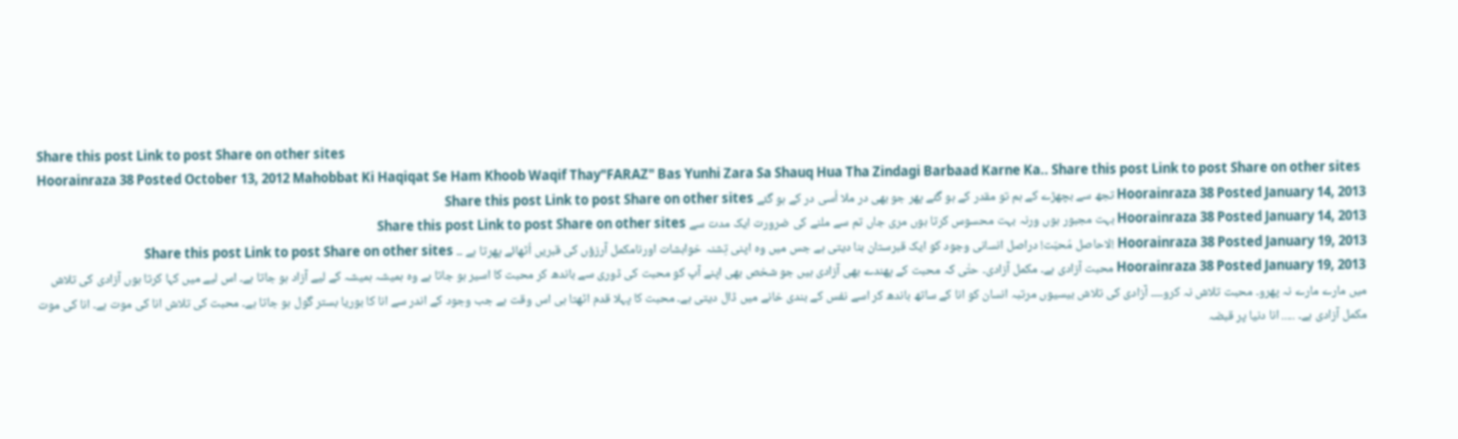Share this post Link to post Share on other sites
Hoorainraza 38 Posted October 13, 2012 Mahobbat Ki Haqiqat Se Ham Khoob Waqif Thay"FARAZ" Bas Yunhi Zara Sa Shauq Hua Tha Zindagi Barbaad Karne Ka.. Share this post Link to post Share on other sites
Hoorainraza 38 Posted January 14, 2013 تجھ سے بچھڑے کے ہم تو مقدر کے ہو گئے پھر جو بھی در ملا اُسی در کے ہو گئے Share this post Link to post Share on other sites
Hoorainraza 38 Posted January 14, 2013 بہت مجبور ہوں ورنہ بہت محسوس کرتا ہوں مری جاں تم سے ملنے کی ضرورت ایک مدت سے Share this post Link to post Share on other sites
Hoorainraza 38 Posted January 19, 2013 !لاحاصل مُحبّت! دراصل انسانی وجود کو ایک قبرستان بنا دیتی ہے جس میں وہ اپنی تِشنہ خواہشات اورنامکمل آرزؤں کی قبریں اُٹھائے پھرتا ہے ۔۔ Share this post Link to post Share on other sites
Hoorainraza 38 Posted January 19, 2013 محبت آزادی ہے۔ مکمل آزادی۔ حتٰی کہ محبت کے پھندے بھی آزادی ہیں جو شخص بھی اپنے آپ کو محبت کی ڈوری سے باندھ کر محبت کا اسیر ہو جاتا ہے وہ ہمیشہ ہمیشہ کے لیے آزاد ہو جاتا ہے۔ اس لیے میں کہا کرتا ہوں آزادی کی تلاش میں مارے مارے نہ پھرو۔ محبت تلاش نہ کرو۔۔۔۔ آزادی کی تلاش بیسیوں مرتبہ انسان کو انا کے ساتھ باندھ کر اسے نفس کے بندی خانے میں ڈال دیتی ہے۔ محبت کا پہلا قدم اٹھتا ہی اس وقت ہے جب وجود کے اندر سے انا کا بوریا بستر گول ہو جاتا ہے۔ محبت کی تلاش انا کی موت ہے۔ انا کی موت مکمل آزادی ہے۔ ..... انا دنیا پر قبضہ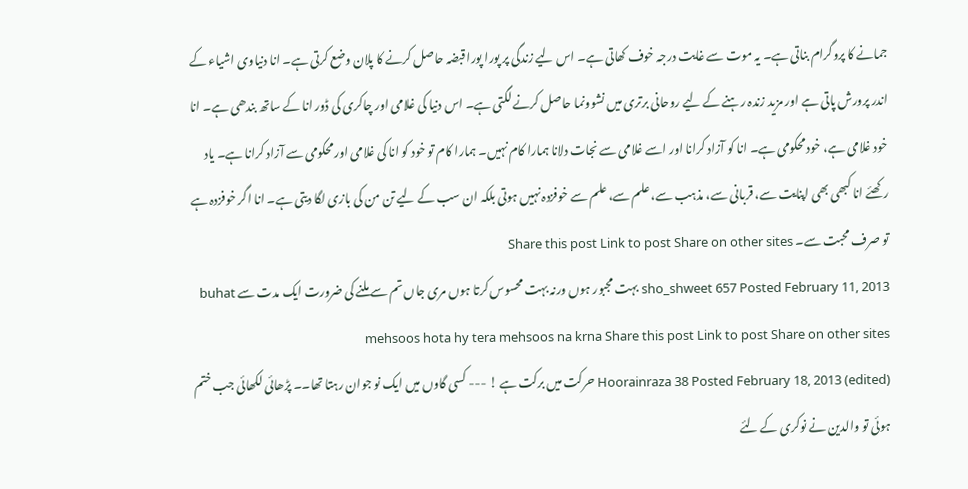جمانے کا پروگرام بناتی ہے۔ یہ موت سے غایت درجہ خوف کھاتی ہے۔ اس لیے زندگی پر پورا پورا قبضہ حاصل کرنے کا پلان وضع کرتی ہے۔ انا دنیاوی اشیاء کے اندر پرورش پاتی ہے اور مزید زندہ رہنے کے لیے روحانی برتری میں نشوونما حاصل کرنے لگتی ہے۔ اس دنیا کی غلامی اور چاکری کی ڈور انا کے ساتھ بندھی ہے۔ انا خود غلامی ہے، خود محکومی ہے۔ انا کو آزاد کرانا اور اسے غلامی سے نجات دلانا ہمارا کام نہیں۔ ہمارا کام تو خود کو انا کی غلامی اور محکومی سے آزاد کرانا ہے۔ یاد رکھئے انا کبھی بھی اپنایت سے، قربانی سے، مذہب سے، علم سے، علم سے خوفزدہ نہیں ہوتی بلکہ ان سب کے لیے تن من کی بازی لگا دیتی ہے۔ انا اگر خوفزدہ ہے تو صرف محبت سے۔ Share this post Link to post Share on other sites
sho_shweet 657 Posted February 11, 2013 بہت مجبور ہوں ورنہ بہت محسوس کرتا ہوں مری جاں تم سے ملنے کی ضرورت ایک مدت سے buhat mehsoos hota hy tera mehsoos na krna Share this post Link to post Share on other sites
Hoorainraza 38 Posted February 18, 2013 (edited) حرکت میں برکت ہے ! --- کسی گاوں میں ایک نو جوان رہتا تھا۔۔ پڑھائی لکھائی جب ختم ہوئی تو والدین نے نوکری کے لئے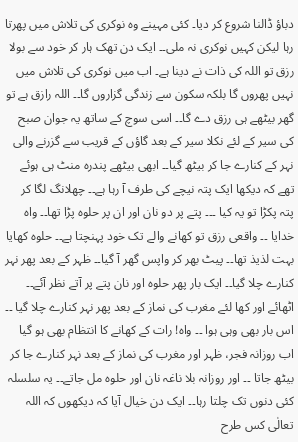دباؤ ڈالنا شروع کر دیا۔ کئی مہینے وہ نوکری کی تلاش میں پھرتا رہا لیکن کہیں نوکری نہ ملی۔۔ ایک دن تھک ہار کر خود سے بولا رزق تو اللہ کی ذات نے دینا ہے۔ اب میں نوکری کی تلاش میں نہیں پھروں گا بلکہ سکون سے زندگی گزاروں گا۔۔ اللہ رازق ہے تو گھر بیٹھے ہی رزق دے گا۔۔ اسی سوچ کے ساتھ یہ جوان صبح کی سیر کے لئے نکلا سیر کے بعد گاؤں کے قریب سے گزرنے والی نہر کے کنارے جا کر بیٹھ گیا۔۔ ابھی بیٹھے پندرہ منٹ ہی ہوئے تھے کہ دیکھا ایک پتہ نیچے کی طرف آ رہا ہے۔۔ چھلانگ لگا کر پتہ پکڑا تو یہ کیا ۔۔۔ پتے پر دو نان اور ان پر حلوہ پڑا تھا۔۔ واہ خدایا ۔۔ واقعی رزق تو کھانے والے تک خود پہنچتا ہے۔۔ حلوہ کھایا بہت لذیذ تھا۔۔ پیٹ بھر کر واپس گھر آ گیا۔۔ ظہر کے بعد پھر نہر کنارے چلا گیا۔۔ ایک بار پھر حلوہ اور نان پتے پر آتے نظر آئے۔۔ اٹھائے اور کھا لئے مغرب کی نماز کے بعد پھر نہر کنارے چلا گیا ۔۔ اس بار بھی وہی ہوا ۔۔ واہ! رات کے کھانے کا انتظام بھی ہو گیا اب روزانہ فجر، ظہر اور مغرب کی نماز کے بعد نہر کنارے جا کر بیٹھ جاتا ۔۔ اور روزانہ بلا ناغہ نان اور حلوہ مل جاتے۔۔ یہ سلسلہ کئی دنوں تک چلتا رہا۔۔ ایک دن خیال آیا کہ دیکھوں کہ اللہ تعالٰی کس طرح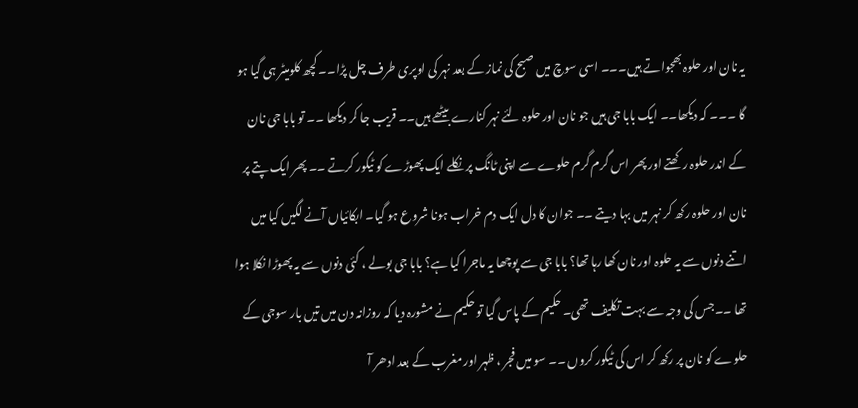یہ نان اور حلوہ بھجواتے ہیں۔۔۔ اسی سوچ میں صبح کی نماز کے بعد نہر کی اوپری طرف چل پڑا۔۔ کچھ کلومیٹر ہی گیا ہو گا ۔۔۔ کہ دیکھا۔۔ ایک بابا جی ہیں جو نان اور حلوہ لئے نہر کنارے بیٹھے ہیں۔۔ قریب جا کر دیکھا ۔۔ تو بابا جی نان کے اندر حلوہ رکھتے اور پھر اس گرم گرم حلوے سے اپنی ٹانگ پر نکلے ایک پھوڑے کو ٹیکور کرتے ۔۔ پھر ایک پتے پر نان اور حلوہ رکھ کر نہر میں بہا دیتے ۔۔ جوان کا دل ایک دم خراب ہونا شروع ہو گیا۔ ابکائیاں آنے لگیں کیا میں اتنے دنوں سے یہ حلوہ اور نان کھا رہا تھا؟ بابا جی سے پوچھا یہ ماجرا کیا ہے؟ بابا جی بولے ، کئی دنوں سے یہ پھوڑا نکلا ہوا تھا ۔۔جس کی وجہ سے بہت تکلیف تھی۔ حکیم کے پاس گیا تو حکیم نے مشورہ دیا کہ روزانہ دن میں تیں بار سوجی کے حلوے کو نان پر رکھ کر اس کی ٹیکور کروں ۔۔ سو میں فجر ، ظہر اور مغرب کے بعد ادھر آ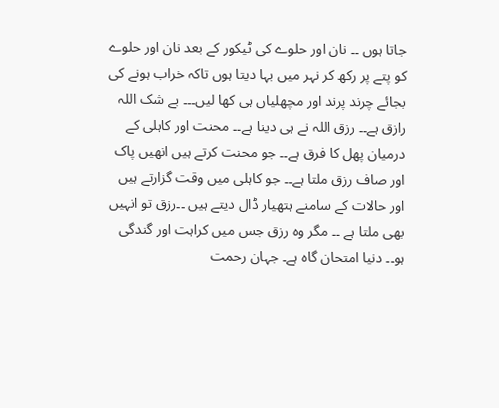جاتا ہوں ۔۔ نان اور حلوے کی ٹیکور کے بعد نان اور حلوے کو پتے پر رکھ کر نہر میں بہا دیتا ہوں تاکہ خراب ہونے کی بجائے چرند پرند اور مچھلیاں ہی کھا لیں۔۔۔ بے شک اللہ رازق ہے۔۔ رزق اللہ نے ہی دینا ہے۔۔ محنت اور کاہلی کے درمیان پھل کا فرق ہے۔۔ جو محنت کرتے ہیں انھیں پاک اور صاف رزق ملتا ہے۔۔ جو کاہلی میں وقت گزارتے ہیں اور حالات کے سامنے ہتھیار ڈال دیتے ہیں ۔۔رزق تو انہیں بھی ملتا ہے ۔۔ مگر وہ رزق جس میں کراہت اور گندگی ہو۔۔ دنیا امتحان گاہ ہے۔ جہان رحمت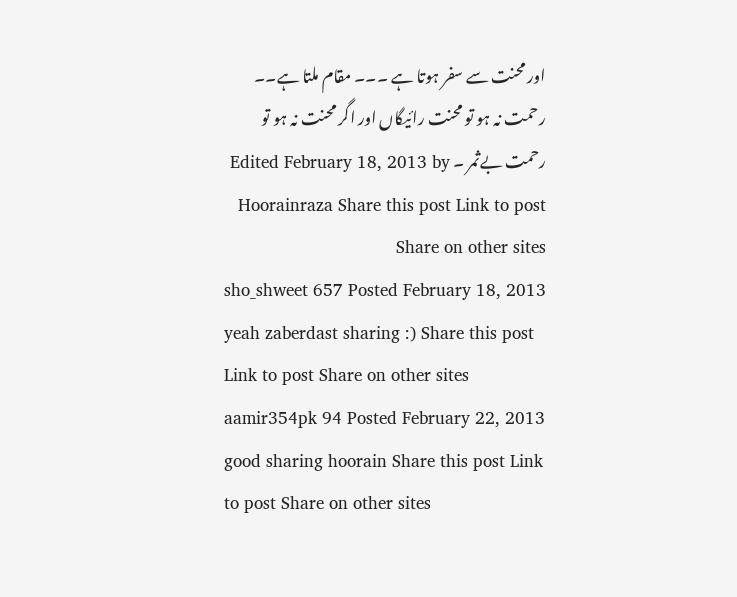اور محنت سے سفر ہوتا ہے ۔۔۔ مقام ملتا ہے۔۔ رحمت نہ ہو تو محنت رائیگاں اور اگر محنت نہ ہو تو رحمت بےثمر ۔ Edited February 18, 2013 by Hoorainraza Share this post Link to post Share on other sites
sho_shweet 657 Posted February 18, 2013 yeah zaberdast sharing :) Share this post Link to post Share on other sites
aamir354pk 94 Posted February 22, 2013 good sharing hoorain Share this post Link to post Share on other sites